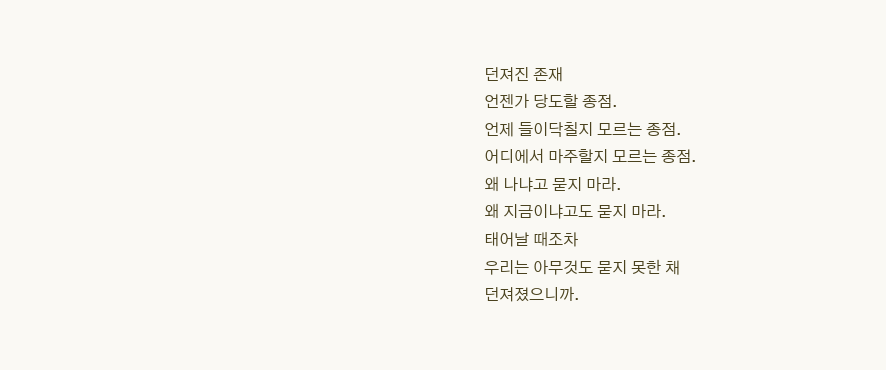던져진 존재
언젠가 당도할 종점.
언제 들이닥칠지 모르는 종점.
어디에서 마주할지 모르는 종점.
왜 나냐고 묻지 마라.
왜 지금이냐고도 묻지 마라.
태어날 때조차
우리는 아무것도 묻지 못한 채
던져졌으니까.